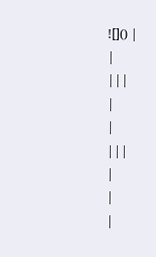![]() |
|
|||
|
|
|||
|
|
|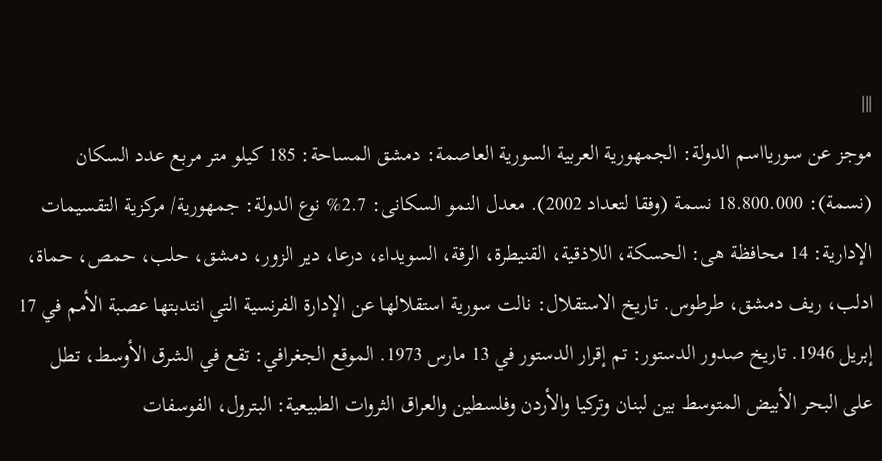|||
موجز عن سوريااسم الدولة: الجمهورية العربية السورية العاصمة: دمشق المساحة: 185 كيلو متر مربع عدد السكان (نسمة): 18.800.000 نسمة (وفقا لتعداد 2002). معدل النمو السكانى: 2.7% نوع الدولة: جمهورية/ مركزية التقسيمات الإدارية: 14 محافظة هى: الحسكة، اللاذقية، القنيطرة، الرقة، السويداء، درعا، دير الزور، دمشق، حلب، حمص، حماة، ادلب، ريف دمشق، طرطوس. تاريخ الاستقلال: نالت سورية استقلالها عن الإدارة الفرنسية التي انتدبتها عصبة الأمم في 17 إبريل 1946. تاريخ صدور الدستور: تم إقرار الدستور في 13 مارس 1973. الموقع الجغرافي: تقع في الشرق الأوسط، تطل على البحر الأبيض المتوسط بين لبنان وتركيا والأردن وفلسطين والعراق الثروات الطبيعية: البترول، الفوسفات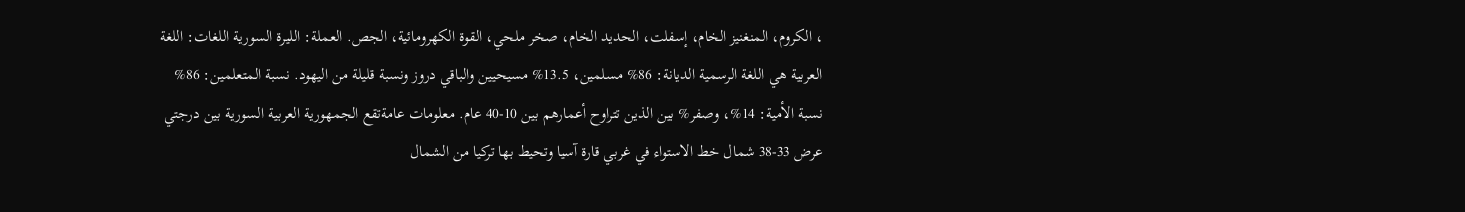، الكروم، المنغنيز الخام، إسفلت، الحديد الخام، صخر ملحي، القوة الكهرومائية، الجص. العملة: الليرة السورية اللغات: اللغة العربية هي اللغة الرسمية الديانة: 86% مسلمين، 13.5% مسيحيين والباقي دروز ونسبة قليلة من اليهود. نسبة المتعلمين: 86% نسبة الأمية: 14%، وصفر% بين الذين تتراوح أعمارهم بين 10-40 عام. معلومات عامةتقع الجمهورية العربية السورية بين درجتي عرض 33-38 شمال خط الاستواء في غربي قارة آسيا وتحيط بها تركيا من الشمال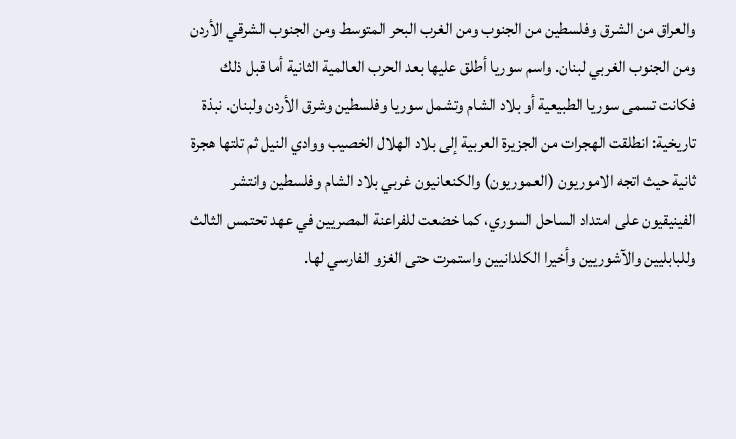والعراق من الشرق وفلسطين من الجنوب ومن الغرب البحر المتوسط ومن الجنوب الشرقي الأردن ومن الجنوب الغربي لبنان. واسم سوريا أطلق عليها بعد الحرب العالمية الثانية أما قبل ذلك فكانت تسمى سوريا الطبيعية أو بلاد الشام وتشمل سوريا وفلسطين وشرق الأردن ولبنان. نبذة تاريخية: انطلقت الهجرات من الجزيرة العربية إلى بلاد الهلال الخصيب ووادي النيل ثم تلتها هجرة ثانية حيث اتجه الاموريون (العموريون) والكنعانيون غربي بلاد الشام وفلسطين وانتشر الفينيقيون على امتداد الساحل السوري، كما خضعت للفراعنة المصريين في عهد تحتمس الثالث وللبابليين والآشوريين وأخيرا الكلدانيين واستمرت حتى الغزو الفارسي لها.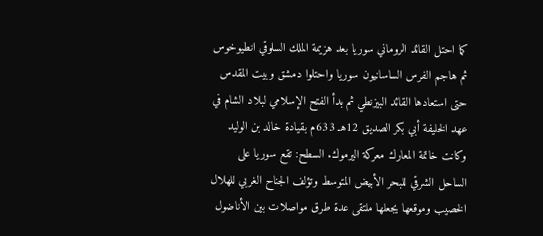كما احتل القائد الروماني سوريا بعد هزيمة الملك السلوقي انطيوخوس ثم هاجم الفرس الساسانيون سوريا واحتلوا دمشق وبيت المقدس حتى استعادها القائد البيزنطي ثم بدأ الفتح الإسلامي لبلاد الشام في عهد الخليفة أبي بكر الصديق 12هـ 633م بقيادة خالد بن الوليد وكانت خاتمة المعارك معركة اليرموك. السطح: تقع سوريا على الساحل الشرقي للبحر الأبيض المتوسط وتؤلف الجناح الغربي للهلال الخصيب وموقعها يجعلها ملتقى عدة طرق مواصلات بين الأناضول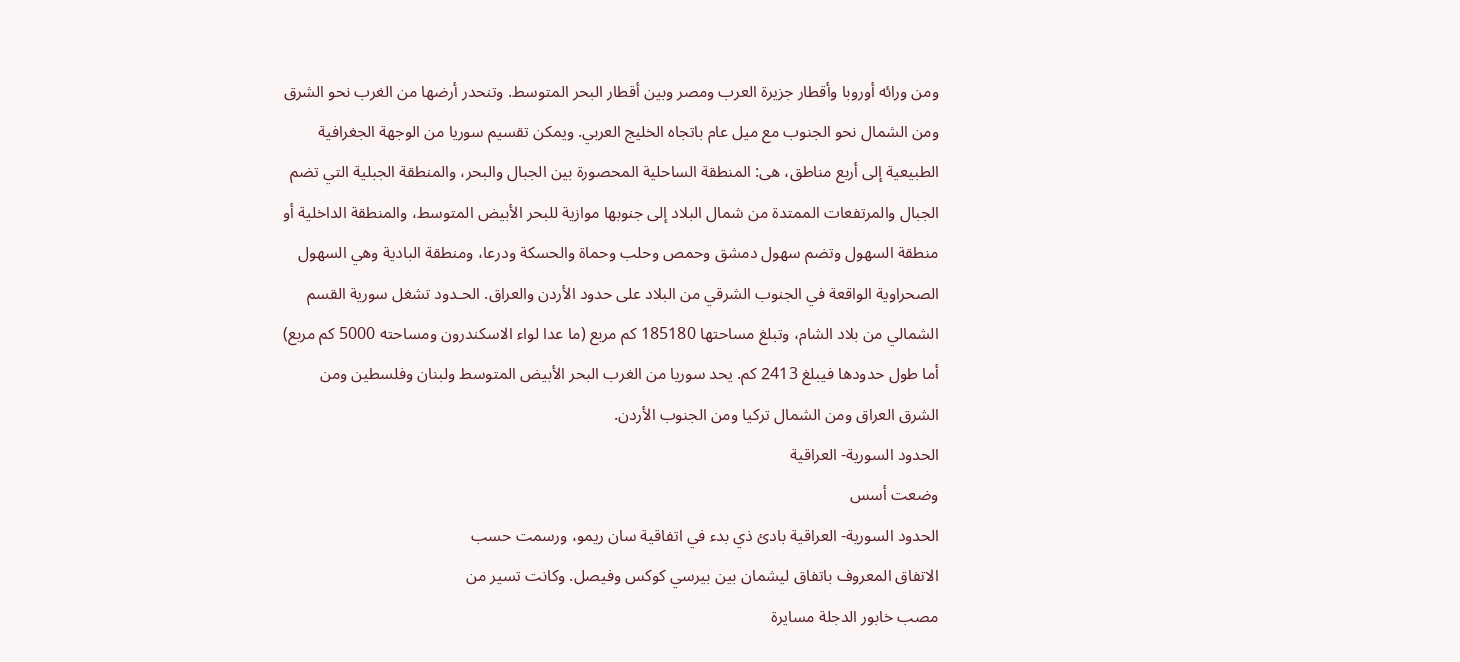ومن ورائه أوروبا وأقطار جزيرة العرب ومصر وبين أقطار البحر المتوسط. وتنحدر أرضها من الغرب نحو الشرق ومن الشمال نحو الجنوب مع ميل عام باتجاه الخليج العربي. ويمكن تقسيم سوريا من الوجهة الجغرافية الطبيعية إلى أربع مناطق، هى: المنطقة الساحلية المحصورة بين الجبال والبحر، والمنطقة الجبلية التي تضم الجبال والمرتفعات الممتدة من شمال البلاد إلى جنوبها موازية للبحر الأبيض المتوسط، والمنطقة الداخلية أو منطقة السهول وتضم سهول دمشق وحمص وحلب وحماة والحسكة ودرعا، ومنطقة البادية وهي السهول الصحراوية الواقعة في الجنوب الشرقي من البلاد على حدود الأردن والعراق. الحـدود تشغل سورية القسم الشمالي من بلاد الشام، وتبلغ مساحتها 185180 كم مربع (ما عدا لواء الاسكندرون ومساحته 5000 كم مربع) أما طول حدودها فيبلغ 2413 كم. يحد سوريا من الغرب البحر الأبيض المتوسط ولبنان وفلسطين ومن الشرق العراق ومن الشمال تركيا ومن الجنوب الأردن.
الحدود السورية- العراقية
وضعت أسس
الحدود السورية- العراقية بادئ ذي بدء في اتفاقية سان ريمو، ورسمت حسب
الاتفاق المعروف باتفاق ليشمان بين بيرسي كوكس وفيصل. وكانت تسير من
مصب خابور الدجلة مسايرة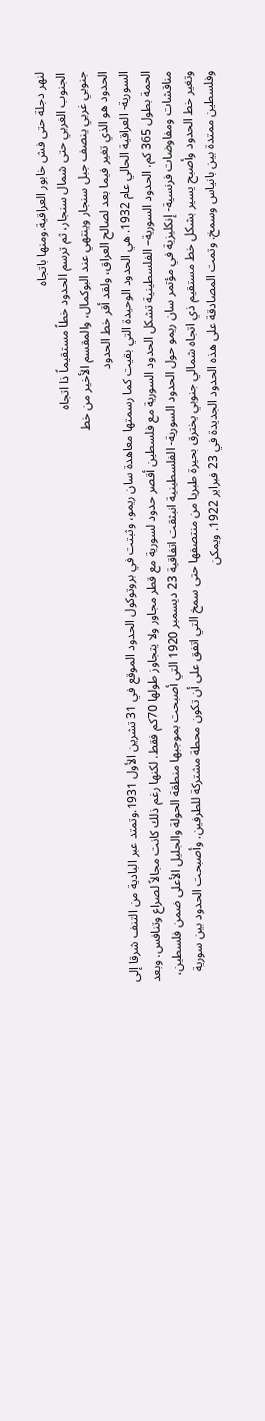لنهر دجلة حتى فش خابور العراقية.ومنها باتجاه
الجنوب الغربي حتى شمال سنجار، ثم ترسم الحدود خطاً مستقيماً ذا اتجاه
جنوبي غربي ينصف جبل سنجار وينتهي عند البوكمال، والمقسم الأخير من خط
الحدود هو الذي تغير فيما بعد لصالح العراق، ولقد أقر خط الحدود
السورية- العراقية الحالي عام 1932. هي الحدود الوحيدة التي بقيت كما رسمتها معاهدة سان ريمو، وثبتت في بروتوكول الحدود الموقع في 31 تشرين الأول 1931.وتمتد عبر البادية من التنف شرقا إلى الحمة بطول 365 كم. الحدود السورية– الفلسطينية تشكل الحدود السورية مع فلسطين أقصر حدود لسورية مع قطر مجاور ولا يتجاوز طولها 70كم فقط. لكنها رغم ذلك كانت مجالاً لصراع وتنافس. وبعد مناقشات ومفاوضات فرنسية- إنكليزية في مؤتمر سان ريمو حول الحدود السورية- الفلسطينية انبثقت اتفاقية 23 ديسمبر 1920 التي أصبحت بموجبها منطقة الحولة والجليل الأعلى ضمن فلسطين، وتغير خط الحدود وأصبح يسير بشكل خط مستقيم ذي اتجاه شمالي جنوبي يخترق بحيرة طبريا من منتصفها حتى سمخ التي اتفق على أن تكون محطة مشتركة للطرفين. وأصبحت الحدود بين سورية وفلسطين ممتدة بين بانياس وسمخ. وتمت المصادقة على هذه الحدود الجديدة في 23 فبراير 1922. ويمكن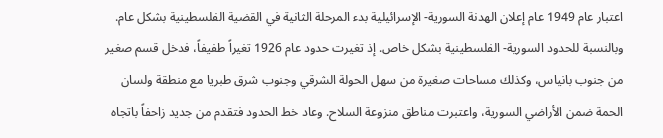اعتبار عام 1949 عام إعلان الهدنة السورية- الإسرائيلية بدء المرحلة الثانية في القضية الفلسطينية بشكل عام. وبالنسبة للحدود السورية- الفلسطينية بشكل خاص. إذ تغيرت حدود عام 1926 تغيراً طفيفاً، فدخل قسم صغير من جنوب بانياس، وكذلك مساحات صغيرة من سهل الحولة الشرقي وجنوب شرق طبريا مع منطقة ولسان الحمة ضمن الأراضي السورية، واعتبرت مناطق منزوعة السلاح. وعاد خط الحدود فتقدم من جديد زاحفاً باتجاه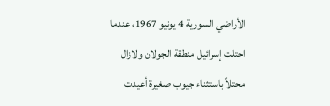الأراضي السورية 4 يونيو 1967، عندما احتلت إسرائيل منطقة الجولان ولازال محتلاً باستثناء جيوب صغيرة أعيدت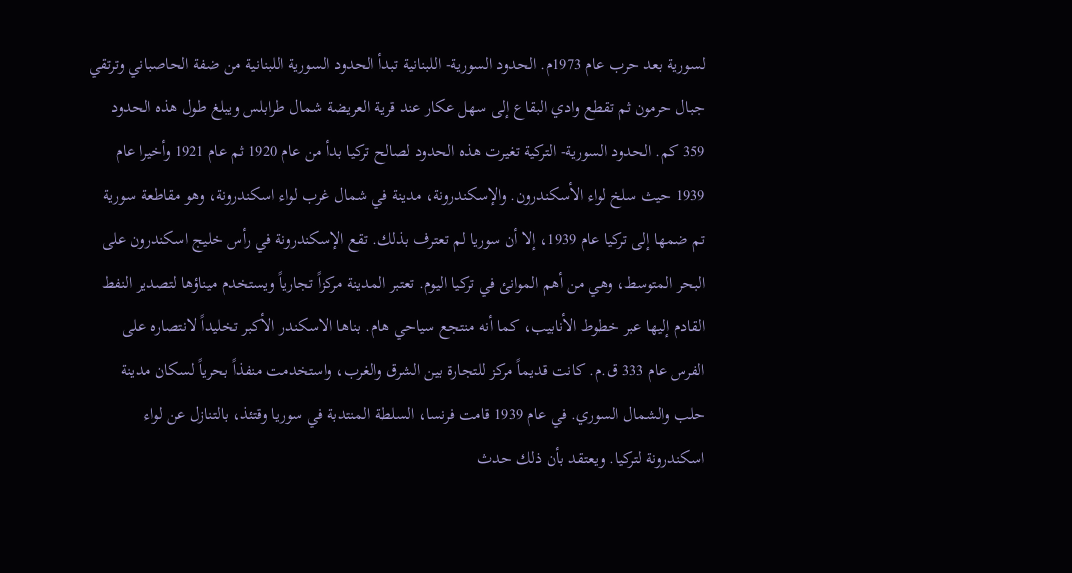لسورية بعد حرب عام 1973م. الحدود السورية- اللبنانية تبدأ الحدود السورية اللبنانية من ضفة الحاصباني وترتقي جبال حرمون ثم تقطع وادي البقاع إلى سهل عكار عند قرية العريضة شمال طرابلس ويبلغ طول هذه الحدود 359 كم. الحدود السورية- التركية تغيرت هذه الحدود لصالح تركيا بدأ من عام 1920 ثم عام 1921 وأخيرا عام 1939 حيث سلخ لواء الأسكندرون. والإسكندرونة، مدينة في شمال غرب لواء اسكندرونة، وهو مقاطعة سورية تم ضمها إلى تركيا عام 1939، إلا أن سوريا لم تعترف بذلك. تقع الإسكندرونة في رأس خليج اسكندرون على البحر المتوسط، وهي من أهم الموانئ في تركيا اليوم. تعتبر المدينة مركزاً تجارياً ويستخدم ميناؤها لتصدير النفط القادم إليها عبر خطوط الأنابيب، كما أنه منتجع سياحي هام. بناها الاسكندر الأكبر تخليداً لانتصاره على الفرس عام 333 ق.م. كانت قديماً مركز للتجارة بين الشرق والغرب، واستخدمت منفذاً بحرياً لسكان مدينة حلب والشمال السوري. في عام 1939 قامت فرنسا، السلطة المنتدبة في سوريا وقتئذ، بالتنازل عن لواء اسكندرونة لتركيا. ويعتقد بأن ذلك حدث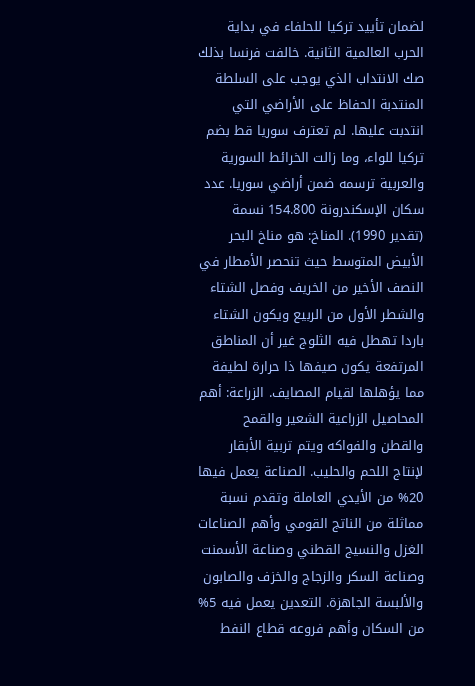لضمان تأييد تركيا للحلفاء في بداية الحرب العالمية الثانية. خالفت فرنسا بذلك صك الانتداب الذي يوجب على السلطة المنتدبة الحفاظ على الأراضي التي انتدبت عليها. لم تعترف سوريا قط بضم تركيا للواء، وما زالت الخرائط السورية والعربية ترسمه ضمن أراضي سوريا. عدد سكان الإسكندرونة 154.800 نسمة (تقدير 1990). المناخ: هو مناخ البحر الأبيض المتوسط حيث تنحصر الأمطار في النصف الأخير من الخريف وفصل الشتاء والشطر الأول من الربيع ويكون الشتاء باردا تهطل فيه الثلوج غير أن المناطق المرتفعة يكون صيفها ذا حرارة لطيفة مما يؤهلها لقيام المصايف. الزراعة: أهم المحاصيل الزراعية الشعير والقمح والقطن والفواكه ويتم تربية الأبقار لإنتاج اللحم والحليب. الصناعة يعمل فيها 20% من الأيدي العاملة وتقدم نسبة مماثلة من الناتج القومي وأهم الصناعات الغزل والنسيج القطني وصناعة الأسمنت وصناعة السكر والزجاج والخزف والصابون والألبسة الجاهزة. التعدين يعمل فيه 5% من السكان وأهم فروعه قطاع النفط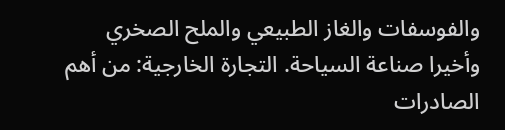والفوسفات والغاز الطبيعي والملح الصخري وأخيرا صناعة السياحة. التجارة الخارجية: من أهم الصادرات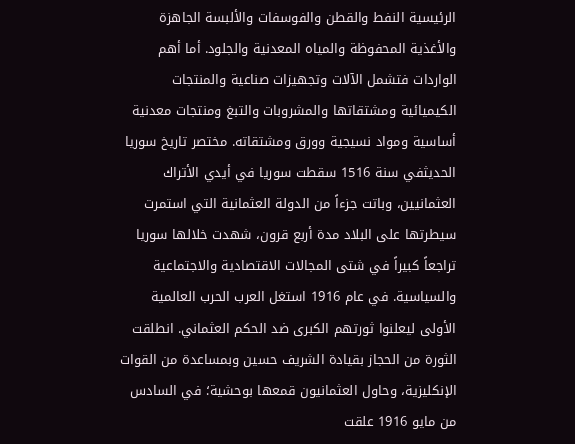الرئيسية النفط والقطن والفوسفات والألبسة الجاهزة والأغذية المحفوظة والمياه المعدنية والجلود. أما أهم الواردات فتشمل الآلات وتجهيزات صناعية والمنتجات الكيميائية ومشتقاتها والمشروبات والتبغ ومنتجات معدنية أساسية ومواد نسيجية وورق ومشتقاته. مختصر تاريخ سوريا الحديثفي سنة 1516 سقطت سوريا في أيدي الأتراك العثمانيين، وباتت جزءاً من الدولة العثمانية التي استمرت سيطرتها على البلاد مدة أربع قرون، شهدت خلالها سوريا تراجعاً كبيراً في شتى المجالات الاقتصادية والاجتماعية والسياسية. في عام 1916 استغل العرب الحرب العالمية الأولى ليعلنوا ثورتهم الكبرى ضد الحكم العثماني. انطلقت الثورة من الحجاز بقيادة الشريف حسين وبمساعدة من القوات الإنكليزية، وحاول العثمانيون قمعها بوحشية؛ في السادس من مايو 1916 علقت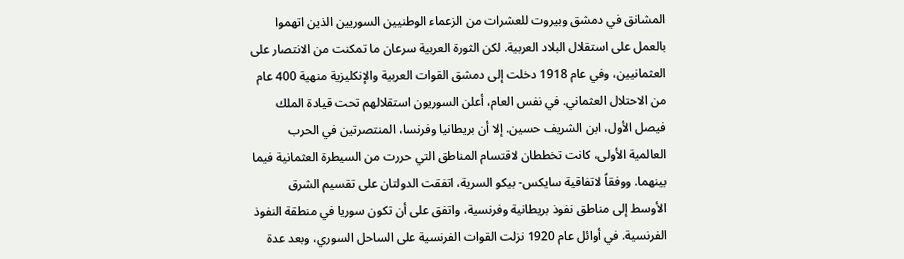المشانق في دمشق وبيروت للعشرات من الزعماء الوطنيين السوريين الذين اتهموا بالعمل على استقلال البلاد العربية. لكن الثورة العربية سرعان ما تمكنت من الانتصار على العثمانيين، وفي عام 1918 دخلت إلى دمشق القوات العربية والإنكليزية منهية 400 عام من الاحتلال العثماني. في نفس العام، أعلن السوريون استقلالهم تحت قيادة الملك فيصل الأول، ابن الشريف حسين. إلا أن بريطانيا وفرنسا، المنتصرتين في الحرب العالمية الأولى، كانت تخططان لاقتسام المناطق التي حررت من السيطرة العثمانية فيما بينهما. ووفقاً لاتفاقية سايكس- بيكو السرية، اتفقت الدولتان على تقسيم الشرق الأوسط إلى مناطق نفوذ بريطانية وفرنسية، واتفق على أن تكون سوريا في منطقة النفوذ الفرنسية. في أوائل عام 1920 نزلت القوات الفرنسية على الساحل السوري، وبعد عدة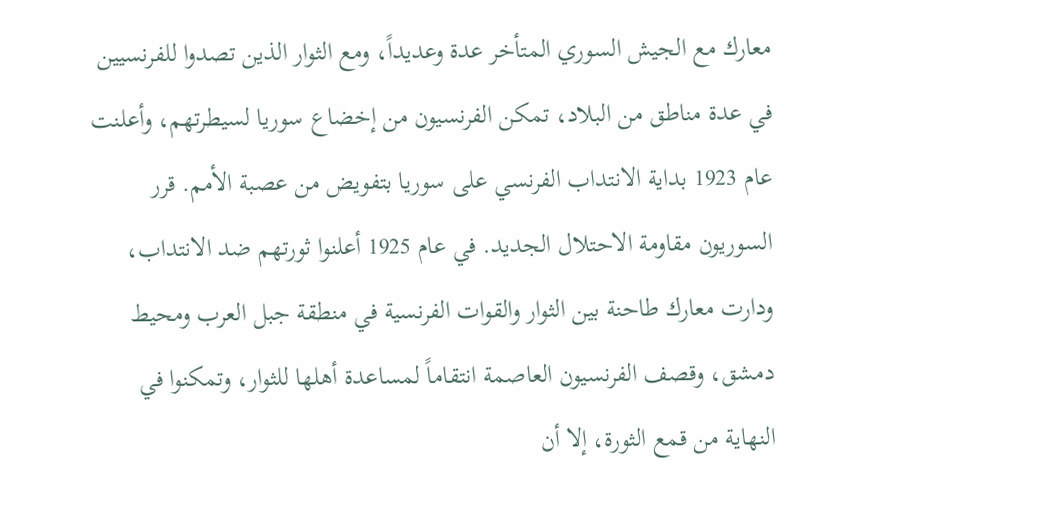معارك مع الجيش السوري المتأخر عدة وعديداً، ومع الثوار الذين تصدوا للفرنسيين في عدة مناطق من البلاد، تمكن الفرنسيون من إخضاع سوريا لسيطرتهم، وأعلنت عام 1923 بداية الانتداب الفرنسي على سوريا بتفويض من عصبة الأمم. قرر السوريون مقاومة الاحتلال الجديد. في عام 1925 أعلنوا ثورتهم ضد الانتداب، ودارت معارك طاحنة بين الثوار والقوات الفرنسية في منطقة جبل العرب ومحيط دمشق، وقصف الفرنسيون العاصمة انتقاماً لمساعدة أهلها للثوار، وتمكنوا في النهاية من قمع الثورة، إلا أن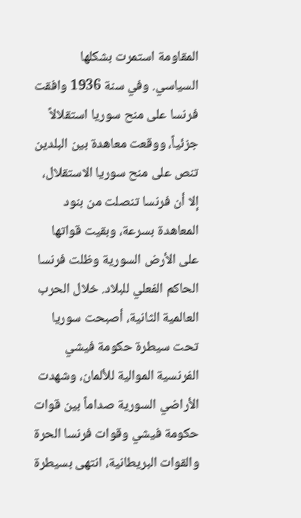المقاومة استمرت بشكلها السياسي. وفي سنة 1936 وافقت فرنسا على منح سوريا استقلالاً جزئياً، ووقعت معاهدة بين البلدين تنص على منح سوريا الاستقلال، إلا أن فرنسا تنصلت من بنود المعاهدة بسرعة، وبقيت قواتها على الأرض السورية وظلت فرنسا الحاكم الفعلي للبلاد. خلال الحرب العالمية الثانية، أصبحت سوريا تحت سيطرة حكومة فيشي الفرنسية الموالية للألمان، وشهدت الأراضي السورية صداماً بين قوات حكومة فيشي وقوات فرنسا الحرة والقوات البريطانية، انتهى بسيطرة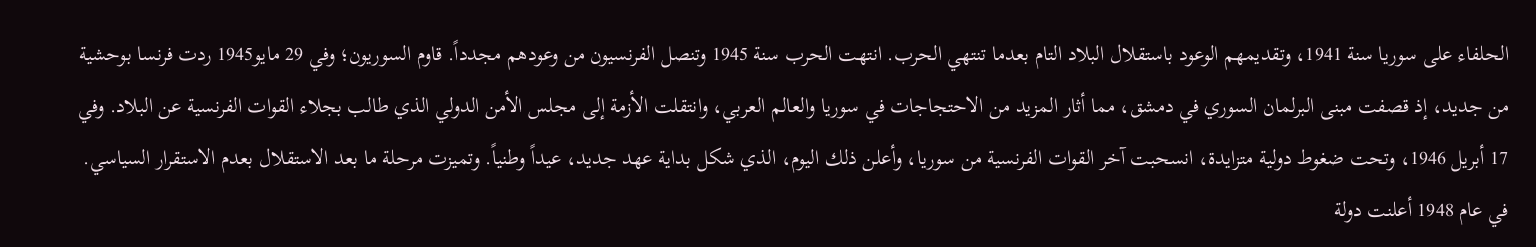الحلفاء على سوريا سنة 1941، وتقديمهم الوعود باستقلال البلاد التام بعدما تنتهي الحرب. انتهت الحرب سنة 1945 وتنصل الفرنسيون من وعودهم مجدداً. قاوم السوريون؛ وفي 29 مايو1945 ردت فرنسا بوحشية من جديد، إذ قصفت مبنى البرلمان السوري في دمشق، مما أثار المزيد من الاحتجاجات في سوريا والعالم العربي، وانتقلت الأزمة إلى مجلس الأمن الدولي الذي طالب بجلاء القوات الفرنسية عن البلاد. وفي 17 أبريل 1946، وتحت ضغوط دولية متزايدة، انسحبت آخر القوات الفرنسية من سوريا، وأعلن ذلك اليوم، الذي شكل بداية عهد جديد، عيداً وطنياً. وتميزت مرحلة ما بعد الاستقلال بعدم الاستقرار السياسي. في عام 1948 أعلنت دولة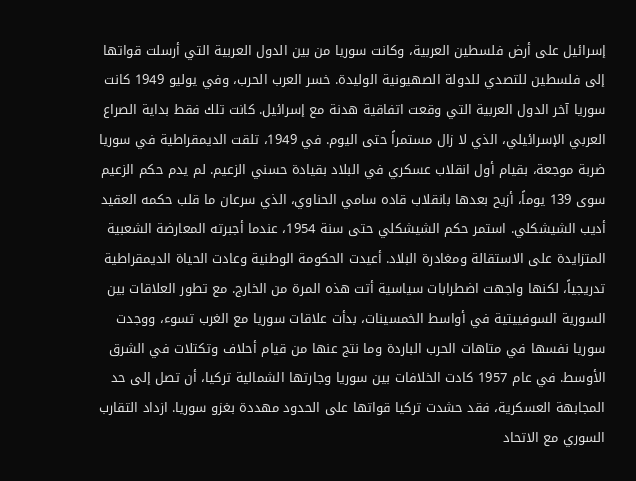إسرائيل على أرض فلسطين العربية، وكانت سوريا من بين الدول العربية التي أرسلت قواتها إلى فلسطين للتصدي للدولة الصهيونية الوليدة. خسر العرب الحرب، وفي يوليو 1949 كانت سوريا آخر الدول العربية التي وقعت اتفاقية هدنة مع إسرائيل. كانت تلك فقط بداية الصراع العربي الإسرائيلي، الذي لا زال مستمراً حتى اليوم. في 1949، تلقت الديمقراطية في سوريا ضربة موجعة، بقيام أول انقلاب عسكري في البلاد بقيادة حسني الزعيم. لم يدم حكم الزعيم سوى 139 يوماً، أزيح بعدها بانقلاب قاده سامي الحناوي، الذي سرعان ما قلب حكمه العقيد أديب الشيشكلي. استمر حكم الشيشكلي حتى سنة 1954، عندما أجبرته المعارضة الشعبية المتزايدة على الاستقالة ومغادرة البلاد. أعيدت الحكومة الوطنية وعادت الحياة الديمقراطية تدريجياً، لكنها واجهت اضطرابات سياسية أتت هذه المرة من الخارج. مع تطور العلاقات بين السورية السوفييتية في أواسط الخمسينات، بدأت علاقات سوريا مع الغرب تسوء، ووجدت سوريا نفسها في متاهات الحرب الباردة وما نتج عنها من قيام أحلاف وتكتلات في الشرق الأوسط. في عام 1957 كادت الخلافات بين سوريا وجارتها الشمالية تركيا، أن تصل إلى حد المجابهة العسكرية، فقد حشدت تركيا قواتها على الحدود مهددة بغزو سوريا. ازداد التقارب السوري مع الاتحاد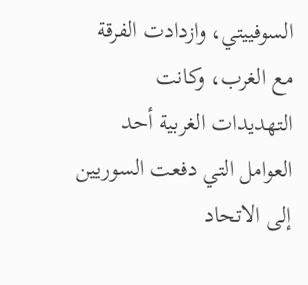السوفييتي، وازدادت الفرقة مع الغرب، وكانت التهديدات الغربية أحد العوامل التي دفعت السوريين إلى الاتحاد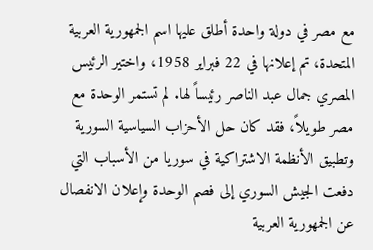مع مصر في دولة واحدة أطلق عليها اسم الجمهورية العربية المتحدة، تم إعلانها في 22 فبراير 1958، واختير الرئيس المصري جمال عبد الناصر رئيساً لها. لم تستمر الوحدة مع مصر طويلاً، فقد كان حل الأحزاب السياسية السورية وتطبيق الأنظمة الاشتراكية في سوريا من الأسباب التي دفعت الجيش السوري إلى فصم الوحدة وإعلان الانفصال عن الجمهورية العربية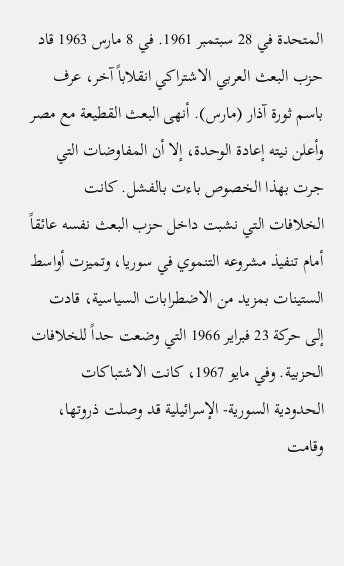المتحدة في 28 سبتمبر 1961. في 8 مارس 1963 قاد حزب البعث العربي الاشتراكي انقلاباً آخر، عرف باسم ثورة آذار (مارس). أنهى البعث القطيعة مع مصر وأعلن نيته إعادة الوحدة، إلا أن المفاوضات التي جرت بهذا الخصوص باءت بالفشل. كانت الخلافات التي نشبت داخل حزب البعث نفسه عائقاً أمام تنفيذ مشروعه التنموي في سوريا، وتميزت أواسط الستينات بمزيد من الاضطرابات السياسية، قادت إلى حركة 23 فبراير 1966 التي وضعت حداً للخلافات الحزبية. وفي مايو 1967، كانت الاشتباكات الحدودية السورية- الإسرائيلية قد وصلت ذروتها، وقامت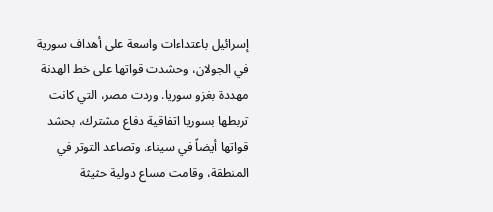إسرائيل باعتداءات واسعة على أهداف سورية في الجولان، وحشدت قواتها على خط الهدنة مهددة بغزو سوريا. وردت مصر، التي كانت تربطها بسوريا اتفاقية دفاع مشترك، بحشد قواتها أيضاً في سيناء. وتصاعد التوتر في المنطقة، وقامت مساع دولية حثيثة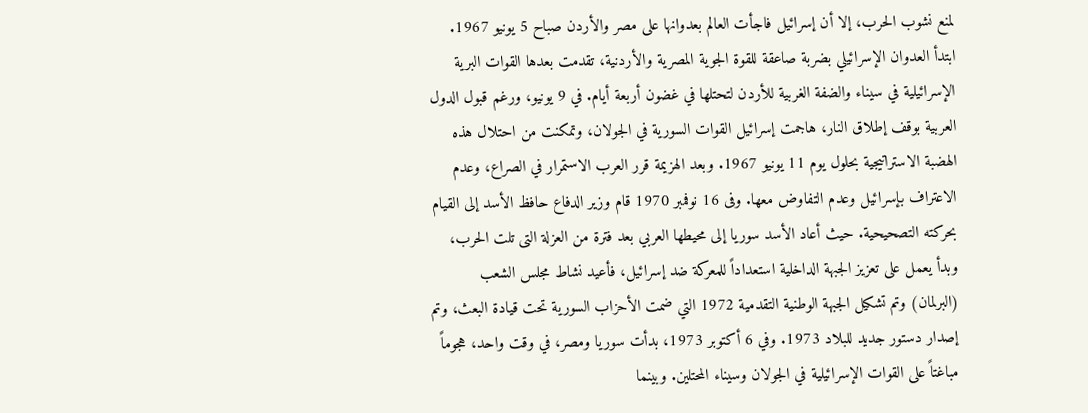لمنع نشوب الحرب، إلا أن إسرائيل فاجأت العالم بعدوانها على مصر والأردن صباح 5 يونيو 1967. ابتدأ العدوان الإسرائيلي بضربة صاعقة للقوة الجوية المصرية والأردنية، تقدمت بعدها القوات البرية الإسرائيلية في سيناء والضفة الغربية للأردن لتحتلها في غضون أربعة أيام. في 9 يونيو، ورغم قبول الدول العربية بوقف إطلاق النار، هاجمت إسرائيل القوات السورية في الجولان، وتمكنت من احتلال هذه الهضبة الاستراتيجية بحلول يوم 11 يونيو 1967. وبعد الهزيمة قرر العرب الاستمرار في الصراع، وعدم الاعتراف بإسرائيل وعدم التفاوض معها. وفى 16 نوفمبر 1970 قام وزير الدفاع حافظ الأسد إلى القيام بحركته التصحيحية. حيث أعاد الأسد سوريا إلى محيطها العربي بعد فترة من العزلة التى تلت الحرب، وبدأ يعمل على تعزيز الجبهة الداخلية استعداداً للمعركة ضد إسرائيل، فأعيد نشاط مجلس الشعب (البرلمان) وتم تشكيل الجبهة الوطنية التقدمية 1972 التي ضمت الأحزاب السورية تحت قيادة البعث، وتم إصدار دستور جديد للبلاد 1973. وفي 6 أكتوبر 1973، بدأت سوريا ومصر، في وقت واحد، هجوماً مباغتاً على القوات الإسرائيلية في الجولان وسيناء المحتلين. وبينما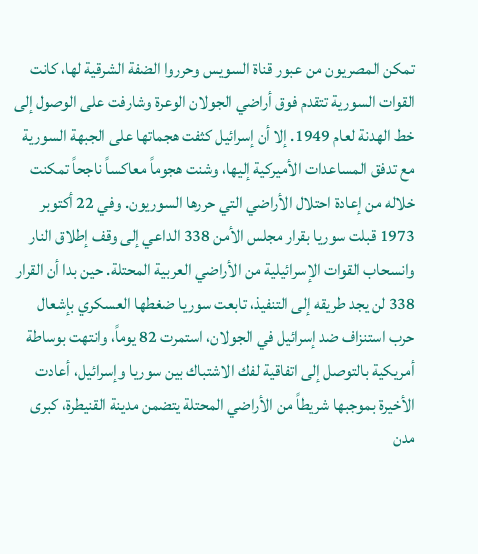تمكن المصريون من عبور قناة السويس وحرروا الضفة الشرقية لها، كانت القوات السورية تتقدم فوق أراضي الجولان الوعرة وشارفت على الوصول إلى خط الهدنة لعام 1949. إلا أن إسرائيل كثفت هجماتها على الجبهة السورية مع تدفق المساعدات الأميركية إليها، وشنت هجوماً معاكساً ناجحاً تمكنت خلاله من إعادة احتلال الأراضي التي حررها السوريون. وفي 22 أكتوبر 1973 قبلت سوريا بقرار مجلس الأمن 338 الداعي إلى وقف إطلاق النار وانسحاب القوات الإسرائيلية من الأراضي العربية المحتلة. حين بدا أن القرار 338 لن يجد طريقه إلى التنفيذ، تابعت سوريا ضغطها العسكري بإشعال حرب استنزاف ضد إسرائيل في الجولان، استمرت 82 يوماً، وانتهت بوساطة أمريكية بالتوصل إلى اتفاقية لفك الاشتباك بين سوريا وإسرائيل، أعادت الأخيرة بموجبها شريطاً من الأراضي المحتلة يتضمن مدينة القنيطرة، كبرى مدن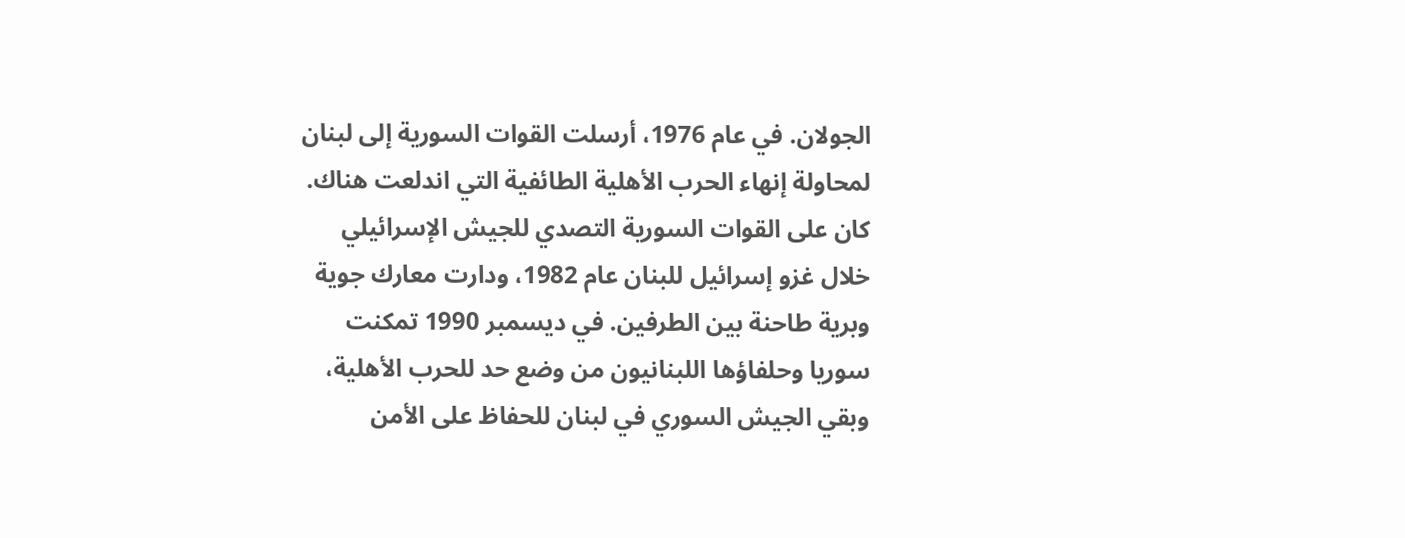الجولان. في عام 1976، أرسلت القوات السورية إلى لبنان لمحاولة إنهاء الحرب الأهلية الطائفية التي اندلعت هناك. كان على القوات السورية التصدي للجيش الإسرائيلي خلال غزو إسرائيل للبنان عام 1982، ودارت معارك جوية وبرية طاحنة بين الطرفين. في ديسمبر 1990 تمكنت سوريا وحلفاؤها اللبنانيون من وضع حد للحرب الأهلية، وبقي الجيش السوري في لبنان للحفاظ على الأمن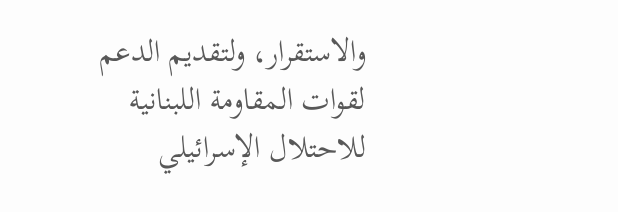والاستقرار، ولتقديم الدعم لقوات المقاومة اللبنانية للاحتلال الإسرائيلي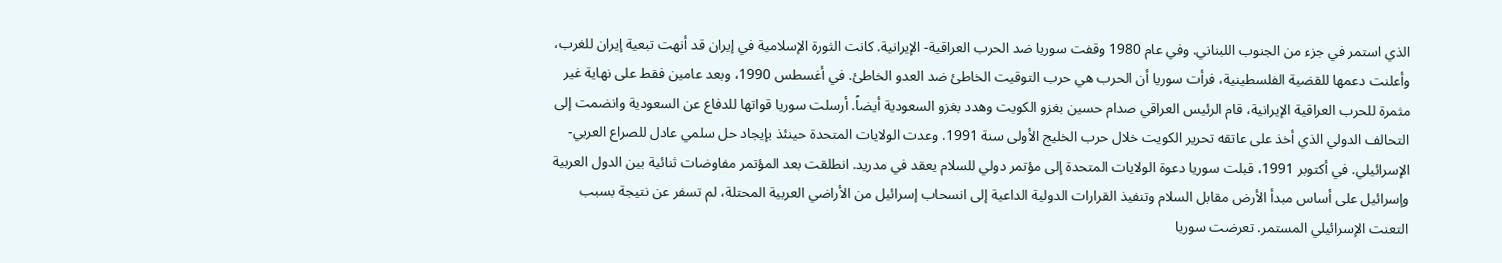الذي استمر في جزء من الجنوب اللبناني. وفي عام 1980 وقفت سوريا ضد الحرب العراقية- الإيرانية. كانت الثورة الإسلامية في إيران قد أنهت تبعية إيران للغرب، وأعلنت دعمها للقضية الفلسطينية، فرأت سوريا أن الحرب هي حرب التوقيت الخاطئ ضد العدو الخاطئ. في أغسطس 1990، وبعد عامين فقط على نهاية غير مثمرة للحرب العراقية الإيرانية، قام الرئيس العراقي صدام حسين بغزو الكويت وهدد بغزو السعودية أيضاً. أرسلت سوريا قواتها للدفاع عن السعودية وانضمت إلى التحالف الدولي الذي أخذ على عاتقه تحرير الكويت خلال حرب الخليج الأولى سنة 1991. وعدت الولايات المتحدة حينئذ بإيجاد حل سلمي عادل للصراع العربي- الإسرائيلي. في أكتوبر 1991، قبلت سوريا دعوة الولايات المتحدة إلى مؤتمر دولي للسلام يعقد في مدريد. انطلقت بعد المؤتمر مفاوضات ثنائية بين الدول العربية وإسرائيل على أساس مبدأ الأرض مقابل السلام وتنفيذ القرارات الدولية الداعية إلى انسحاب إسرائيل من الأراضي العربية المحتلة، لم تسفر عن نتيجة بسبب التعنت الإسرائيلي المستمر. تعرضت سوريا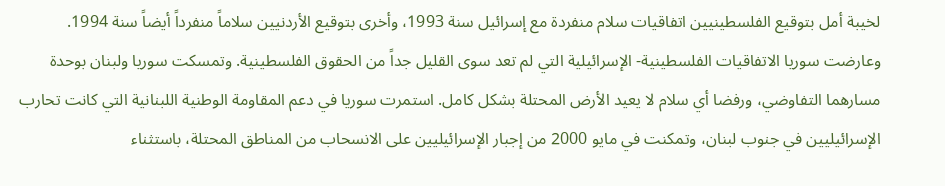لخيبة أمل بتوقيع الفلسطينيين اتفاقيات سلام منفردة مع إسرائيل سنة 1993، وأخرى بتوقيع الأردنيين سلاماً منفرداً أيضاً سنة 1994. وعارضت سوريا الاتفاقيات الفلسطينية- الإسرائيلية التي لم تعد سوى القليل جداً من الحقوق الفلسطينية. وتمسكت سوريا ولبنان بوحدة مسارهما التفاوضي، ورفضا أي سلام لا يعيد الأرض المحتلة بشكل كامل. استمرت سوريا في دعم المقاومة الوطنية اللبنانية التي كانت تحارب الإسرائيليين في جنوب لبنان، وتمكنت في مايو 2000 من إجبار الإسرائيليين على الانسحاب من المناطق المحتلة، باستثناء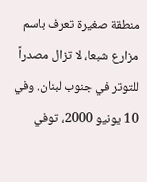منطقة صغيرة تعرف باسم مزارع شبعا، لا تزال مصدراً للتوتر في جنوب لبنان. وفي 10 يونيو 2000، توفي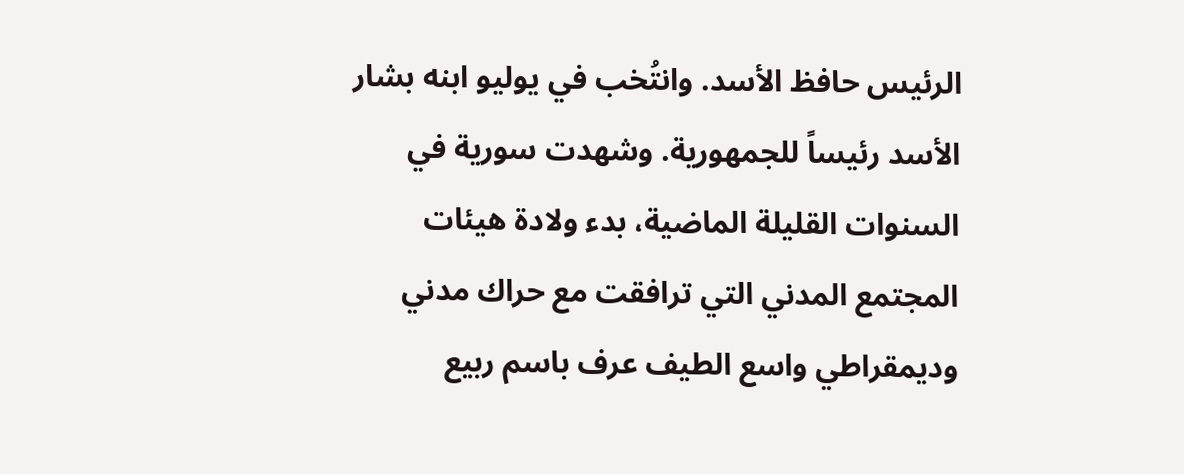الرئيس حافظ الأسد. وانتُخب في يوليو ابنه بشار الأسد رئيساً للجمهورية. وشهدت سورية في السنوات القليلة الماضية، بدء ولادة هيئات المجتمع المدني التي ترافقت مع حراك مدني وديمقراطي واسع الطيف عرف باسم ربيع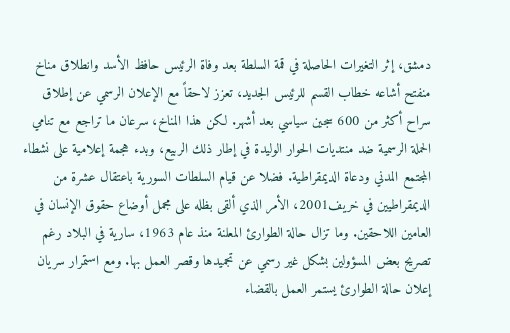دمشق، إثر التغيرات الحاصلة في قمة السلطة بعد وفاة الرئيس حافظ الأسد وانطلاق مناخ منفتح أشاعه خطاب القسم للرئيس الجديد، تعزز لاحقاً مع الإعلان الرسمي عن إطلاق سراح أكثر من 600 سجين سياسي بعد أشهر. لكن هذا المناخ، سرعان ما تراجع مع تنامي الحملة الرسمية ضد منتديات الحوار الوليدة في إطار ذلك الربيع، وبدء هجمة إعلامية على نشطاء المجتمع المدني ودعاة الديمقراطية. فضلا عن قيام السلطات السورية باعتقال عشرة من الديمقراطيين في خريف2001، الأمر الذي ألقى بظله على مجمل أوضاع حقوق الإنسان في العامين اللاحقين. وما تزال حالة الطوارئ المعلنة منذ عام 1963، سارية في البلاد رغم تصريح بعض المسؤولين بشكل غير رسمي عن تجميدها وقصر العمل بها. ومع استمرار سريان إعلان حالة الطوارئ يستمر العمل بالقضاء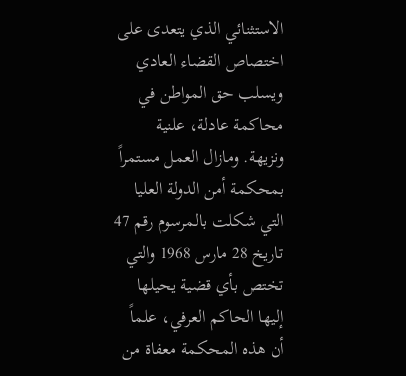الاستثنائي الذي يتعدى على اختصاص القضاء العادي ويسلب حق المواطن في محاكمة عادلة، علنية ونزيهة. ومازال العمل مستمراً بمحكمة أمن الدولة العليا التي شكلت بالمرسوم رقم 47 تاريخ 28 مارس 1968 والتي تختص بأي قضية يحيلها إليها الحاكم العرفي، علماً أن هذه المحكمة معفاة من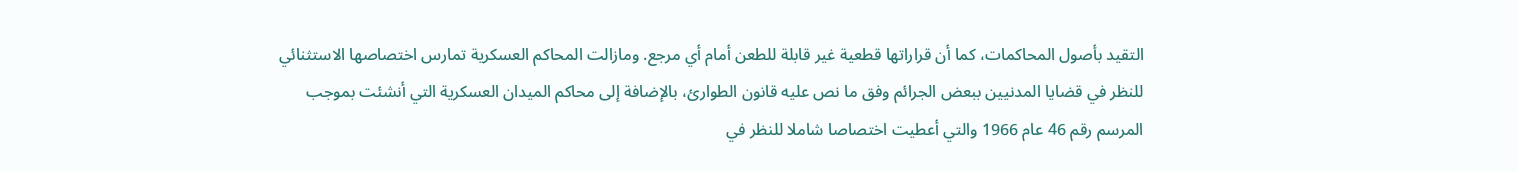التقيد بأصول المحاكمات، كما أن قراراتها قطعية غير قابلة للطعن أمام أي مرجع. ومازالت المحاكم العسكرية تمارس اختصاصها الاستثنائي للنظر في قضايا المدنيين ببعض الجرائم وفق ما نص عليه قانون الطوارئ، بالإضافة إلى محاكم الميدان العسكرية التي أنشئت بموجب المرسم رقم 46 عام 1966 والتي أعطيت اختصاصا شاملا للنظر في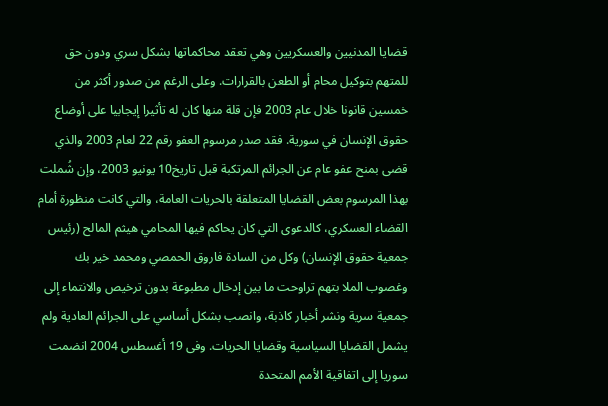قضايا المدنيين والعسكريين وهي تعقد محاكماتها بشكل سري ودون حق للمتهم بتوكيل محام أو الطعن بالقرارات. وعلى الرغم من صدور أكثر من خمسين قانونا خلال عام 2003 فإن قلة منها كان له تأثيرا إيجابيا على أوضاع حقوق الإنسان في سورية. فقد صدر مرسوم العفو رقم 22 لعام 2003 والذي قضى بمنح عفو عام عن الجرائم المرتكبة قبل تاريخ10 يونيو 2003، وإن شُملت بهذا المرسوم بعض القضايا المتعلقة بالحريات العامة، والتي كانت منظورة أمام القضاء العسكري، كالدعوى التي كان يحاكم فيها المحامي هيثم المالح (رئيس جمعية حقوق الإنسان) وكل من السادة فاروق الحمصي ومحمد خير بك وغصوب الملا بتهم تراوحت ما بين إدخال مطبوعة بدون ترخيص والانتماء إلى جمعية سرية ونشر أخبار كاذبة، وانصب بشكل أساسي على الجرائم العادية ولم يشمل القضايا السياسية وقضايا الحريات. وفى 19 أغسطس 2004 انضمت سوريا إلى اتفاقية الأمم المتحدة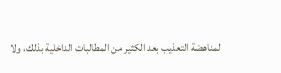لمناهضة التعذيب بعد الكثير من المطالبات الداخلية بذلك، ولا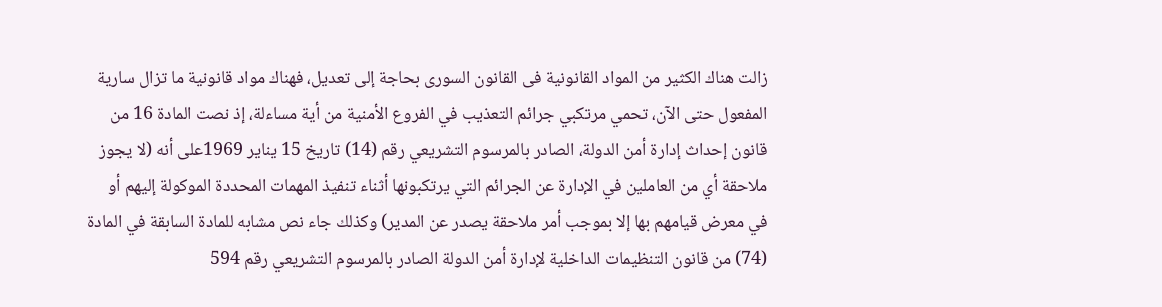زالت هناك الكثير من المواد القانونية فى القانون السورى بحاجة إلى تعديل، فهناك مواد قانونية ما تزال سارية المفعول حتى الآن، تحمي مرتكبي جرائم التعذيب في الفروع الأمنية من أية مساءلة، إذ نصت المادة 16 من قانون إحداث إدارة أمن الدولة، الصادر بالمرسوم التشريعي رقم (14) تاريخ 15 يناير 1969على أنه (لا يجوز ملاحقة أي من العاملين في الإدارة عن الجرائم التي يرتكبونها أثناء تنفيذ المهمات المحددة الموكولة إليهم أو في معرض قيامهم بها إلا بموجب أمر ملاحقة يصدر عن المدير) وكذلك جاء نص مشابه للمادة السابقة في المادة (74) من قانون التنظيمات الداخلية لإدارة أمن الدولة الصادر بالمرسوم التشريعي رقم 594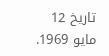تاريخ 12 مايو 1969.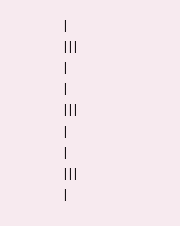|
|||
|
|
|||
|
|
|||
|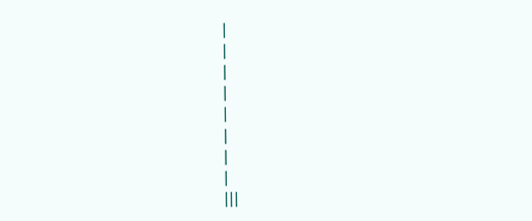|
|
|
|
|
|
|
|
|||